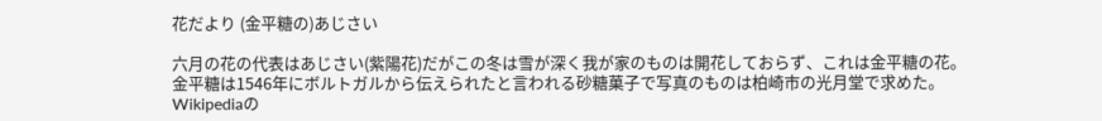花だより (金平糖の)あじさい

六月の花の代表はあじさい(紫陽花)だがこの冬は雪が深く我が家のものは開花しておらず、これは金平糖の花。
金平糖は1546年にボルトガルから伝えられたと言われる砂糖菓子で写真のものは柏崎市の光月堂で求めた。
Wikipediaの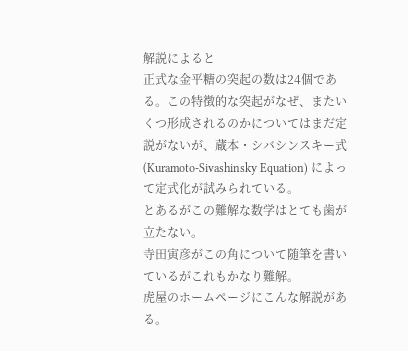解説によると
正式な金平糖の突起の数は24個である。この特徴的な突起がなぜ、またいくつ形成されるのかについてはまだ定説がないが、蔵本・シバシンスキー式 (Kuramoto‐Sivashinsky Equation) によって定式化が試みられている。
とあるがこの難解な数学はとても歯が立たない。
寺田寅彦がこの角について随筆を書いているがこれもかなり難解。
虎屋のホームページにこんな解説がある。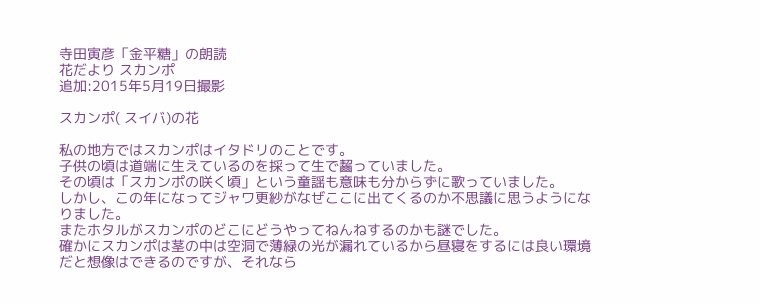寺田寅彦「金平糖」の朗読
花だより スカンポ
追加:2015年5月19日撮影

スカンポ( スイバ)の花

私の地方ではスカンポはイタドリのことです。
子供の頃は道端に生えているのを採って生で齧っていました。
その頃は「スカンポの咲く頃」という童謡も意味も分からずに歌っていました。
しかし、この年になってジャワ更紗がなぜここに出てくるのか不思議に思うようになりました。
またホタルがスカンポのどこにどうやってねんねするのかも謎でした。
確かにスカンポは茎の中は空洞で薄緑の光が漏れているから昼寝をするには良い環境だと想像はできるのですが、それなら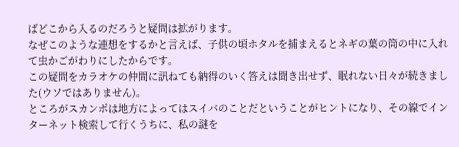ばどこから入るのだろうと疑問は拡がります。
なぜこのような連想をするかと言えば、子供の頃ホタルを捕まえるとネギの葉の筒の中に入れて虫かごがわりにしたからです。
この疑問をカラオケの仲間に訊ねても納得のいく答えは聞き出せず、眠れない日々が続きました(ウソではありません)。
ところがスカンポは地方によってはスイバのことだということがヒントになり、その線でインターネット検索して行くうちに、私の謎を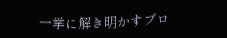一挙に解き明かすブロ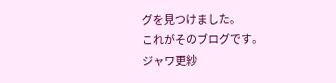グを見つけました。
これがそのブログです。
ジャワ更紗